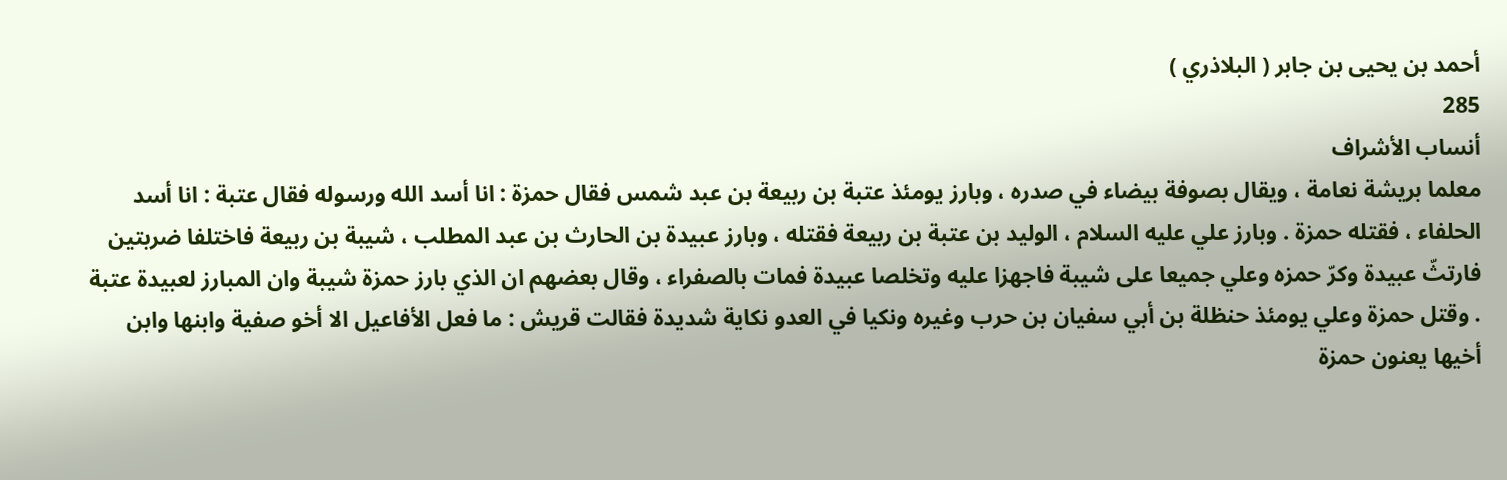أحمد بن يحيى بن جابر ( البلاذري )
285
أنساب الأشراف
معلما بريشة نعامة ، ويقال بصوفة بيضاء في صدره ، وبارز يومئذ عتبة بن ربيعة بن عبد شمس فقال حمزة : انا أسد الله ورسوله فقال عتبة : انا أسد الحلفاء ، فقتله حمزة . وبارز علي عليه السلام ، الوليد بن عتبة بن ربيعة فقتله ، وبارز عبيدة بن الحارث بن عبد المطلب ، شيبة بن ربيعة فاختلفا ضربتين فارتثّ عبيدة وكرّ حمزه وعلي جميعا على شيبة فاجهزا عليه وتخلصا عبيدة فمات بالصفراء ، وقال بعضهم ان الذي بارز حمزة شيبة وان المبارز لعبيدة عتبة . وقتل حمزة وعلي يومئذ حنظلة بن أبي سفيان بن حرب وغيره ونكيا في العدو نكاية شديدة فقالت قريش : ما فعل الأفاعيل الا أخو صفية وابنها وابن أخيها يعنون حمزة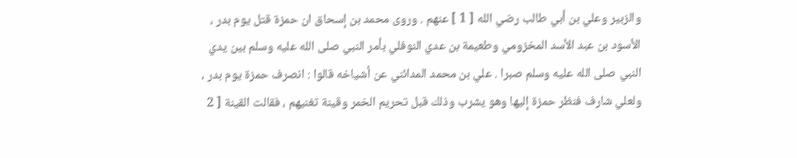والزبير وعلي بن أبي طالب رضي الله [ 1 ] عنهم . وروى محمد بن إسحاق ان حمزة قتل يوم بدر ، الأسود بن عبد الأسد المخزومي وطعيمة بن عدي النوفلي بأمر النبي صلى الله عليه وسلم بين يدي النبي صلى الله عليه وسلم صبرا . علي بن محمد المدائني عن أشياخه قالوا : انصرف حمزة يوم بدر ، ولعلي شارف فنظر حمزة إليها وهو يشرب وذلك قبل تحريم الخمر وقينة تغنيهم ، فقالت القينة [ 2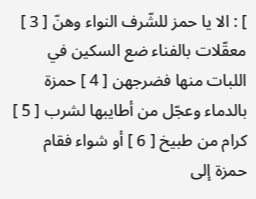] : الا يا حمز للشّرف النواء وهنّ [ 3 ] معقّلات بالفناء ضع السكين في اللبات منها فضرجهن [ 4 ] حمزة بالدماء وعجّل من أطايبها لشرب [ 5 ] كرام من طبيخ [ 6 ] أو شواء فقام حمزة إلى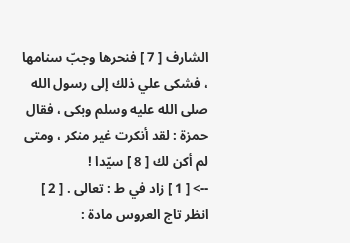الشارف [ 7 ] فنحرها وجبّ سنامها ، فشكى علي ذلك إلى رسول الله صلى الله عليه وسلم وبكى ، فقال حمزة : لقد أنكرت غير منكر ، ومتى لم أكن لك [ 8 ] سيّدا !
--> [ 1 ] زاد في ط : تعالى . [ 2 ] انظر تاج العروس مادة :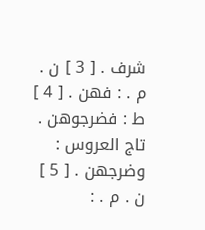شرف . [ 3 ] ن . م . : فهن . [ 4 ] ط : فضرجوهن . تاج العروس : وضرجهن . [ 5 ] ن . م . :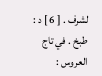لشرف . [ 6 ] د : طبخ . في تاج العروس :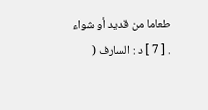طعاما من قديد أو شواء . [ 7 ] د : السارف (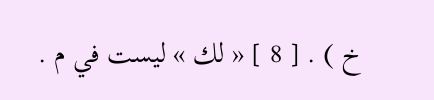خ ) . [ 8 ] « لك » ليست في م .